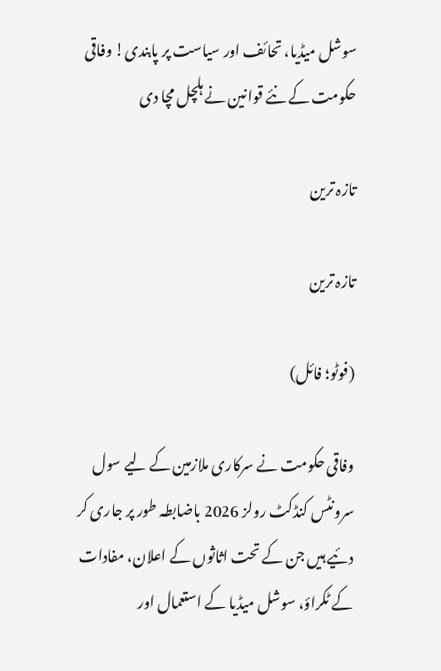سوشل میڈیا، تحائف اور سیاست پر پابندی! وفاقی حکومت کے نئے قوانین نے ہلچل مچا دی

تازہ ترین

تازہ ترین

(فوٹو؛ فائل)

وفاقی حکومت نے سرکاری ملازمین کے لیے سول سرونٹس کنڈکٹ رولز 2026 باضابطہ طور پر جاری کر دئیے ہیں جن کے تحت اثاثوں کے اعلان، مفادات کے ٹکراؤ، سوشل میڈیا کے استعمال اور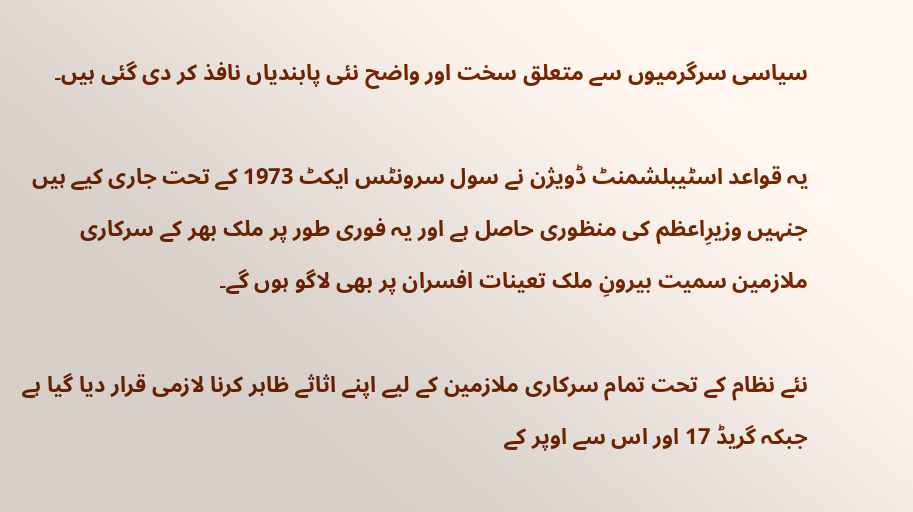سیاسی سرگرمیوں سے متعلق سخت اور واضح نئی پابندیاں نافذ کر دی گئی ہیں۔

یہ قواعد اسٹیبلشمنٹ ڈویژن نے سول سرونٹس ایکٹ 1973 کے تحت جاری کیے ہیں جنہیں وزیرِاعظم کی منظوری حاصل ہے اور یہ فوری طور پر ملک بھر کے سرکاری ملازمین سمیت بیرونِ ملک تعینات افسران پر بھی لاگو ہوں گے۔

نئے نظام کے تحت تمام سرکاری ملازمین کے لیے اپنے اثاثے ظاہر کرنا لازمی قرار دیا گیا ہے جبکہ گریڈ 17 اور اس سے اوپر کے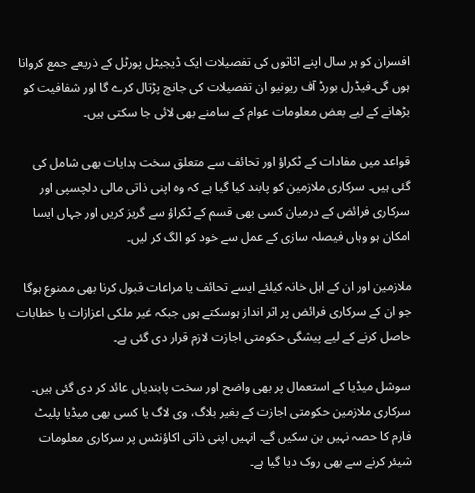افسران کو ہر سال اپنے اثاثوں کی تفصیلات ایک ڈیجیٹل پورٹل کے ذریعے جمع کروانا ہوں گی۔فیڈرل بورڈ آف ریونیو ان تفصیلات کی جانچ پڑتال کرے گا اور شفافیت کو بڑھانے کے لیے بعض معلومات عوام کے سامنے بھی لائی جا سکتی ہیں۔

قواعد میں مفادات کے ٹکراؤ اور تحائف سے متعلق سخت ہدایات بھی شامل کی گئی ہیں۔ سرکاری ملازمین کو پابند کیا گیا ہے کہ وہ اپنی ذاتی مالی دلچسپی اور سرکاری فرائض کے درمیان کسی بھی قسم کے ٹکراؤ سے گریز کریں اور جہاں ایسا امکان ہو وہاں فیصلہ سازی کے عمل سے خود کو الگ کر لیں۔

ملازمین اور ان کے اہل خانہ کیلئے ایسے تحائف یا مراعات قبول کرنا بھی ممنوع ہوگا جو ان کے سرکاری فرائض پر اثر انداز ہوسکتے ہوں جبکہ غیر ملکی اعزازات یا خطابات حاصل کرنے کے لیے پیشگی حکومتی اجازت لازم قرار دی گئی ہے۔

سوشل میڈیا کے استعمال پر بھی واضح اور سخت پابندیاں عائد کر دی گئی ہیں۔ سرکاری ملازمین حکومتی اجازت کے بغیر بلاگ، وی لاگ یا کسی بھی میڈیا پلیٹ فارم کا حصہ نہیں بن سکیں گے۔ انہیں اپنی ذاتی اکاؤنٹس پر سرکاری معلومات شیئر کرنے سے بھی روک دیا گیا ہے۔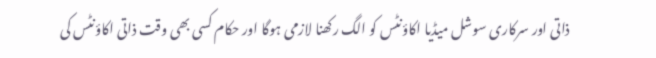ذاتی اور سرکاری سوشل میڈیا اکاؤنٹس کو الگ رکھنا لازمی ہوگا اور حکام کسی بھی وقت ذاتی اکاؤنٹس کی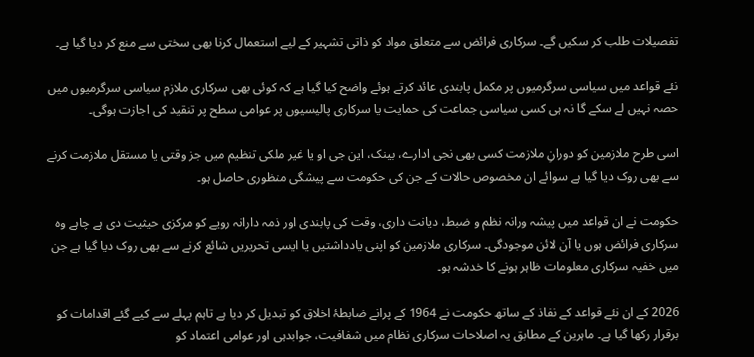تفصیلات طلب کر سکیں گے۔ سرکاری فرائض سے متعلق مواد کو ذاتی تشہیر کے لیے استعمال کرنا بھی سختی سے منع کر دیا گیا ہے۔

نئے قواعد میں سیاسی سرگرمیوں پر مکمل پابندی عائد کرتے ہوئے واضح کیا گیا ہے کہ کوئی بھی سرکاری ملازم سیاسی سرگرمیوں میں حصہ نہیں لے سکے گا نہ ہی کسی سیاسی جماعت کی حمایت یا سرکاری پالیسیوں پر عوامی سطح پر تنقید کی اجازت ہوگی۔

اسی طرح ملازمین کو دورانِ ملازمت کسی بھی نجی ادارے، بینک، این جی او یا غیر ملکی تنظیم میں جز وقتی یا مستقل ملازمت کرنے سے بھی روک دیا گیا ہے سوائے ان مخصوص حالات کے جن کی حکومت سے پیشگی منظوری حاصل ہو۔

حکومت نے ان قواعد میں پیشہ ورانہ نظم و ضبط، دیانت داری، وقت کی پابندی اور ذمہ دارانہ رویے کو مرکزی حیثیت دی ہے چاہے وہ سرکاری فرائض ہوں یا آن لائن موجودگی۔ سرکاری ملازمین کو اپنی یادداشتیں یا ایسی تحریریں شائع کرنے سے بھی روک دیا گیا ہے جن میں خفیہ سرکاری معلومات ظاہر ہونے کا خدشہ ہو۔

2026 کے ان نئے قواعد کے نفاذ کے ساتھ حکومت نے 1964 کے پرانے ضابطۂ اخلاق کو تبدیل کر دیا ہے تاہم پہلے سے کیے گئے اقدامات کو برقرار رکھا گیا ہے۔ ماہرین کے مطابق یہ اصلاحات سرکاری نظام میں شفافیت، جوابدہی اور عوامی اعتماد کو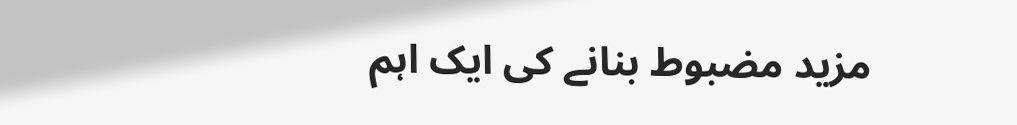مزید مضبوط بنانے کی ایک اہم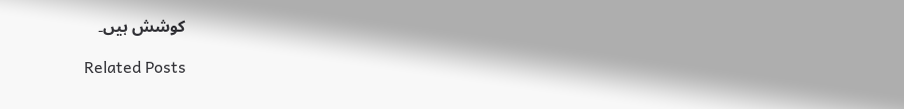کوشش ہیں۔

Related Posts